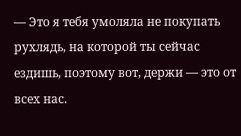— Это я тебя умоляла не покупать рухлядь, на которой ты сейчас ездишь, поэтому вот, держи — это от всех нас.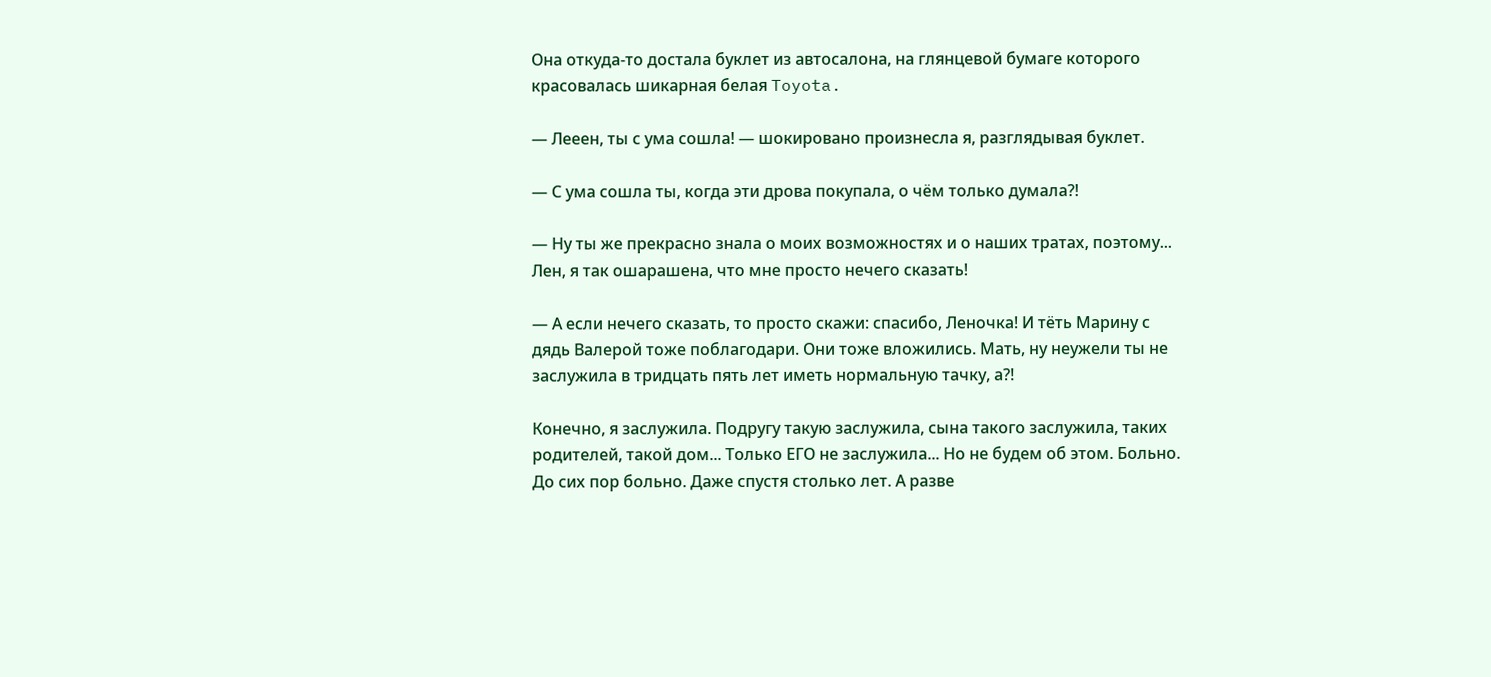Она откуда-то достала буклет из автосалона, на глянцевой бумаге которого красовалась шикарная белая Toyota.

— Лееен, ты с ума сошла! — шокировано произнесла я, разглядывая буклет.

— С ума сошла ты, когда эти дрова покупала, о чём только думала?!

— Ну ты же прекрасно знала о моих возможностях и о наших тратах, поэтому... Лен, я так ошарашена, что мне просто нечего сказать!

— А если нечего сказать, то просто скажи: спасибо, Леночка! И тёть Марину с дядь Валерой тоже поблагодари. Они тоже вложились. Мать, ну неужели ты не заслужила в тридцать пять лет иметь нормальную тачку, а?!

Конечно, я заслужила. Подругу такую заслужила, сына такого заслужила, таких родителей, такой дом... Только ЕГО не заслужила... Но не будем об этом. Больно. До сих пор больно. Даже спустя столько лет. А разве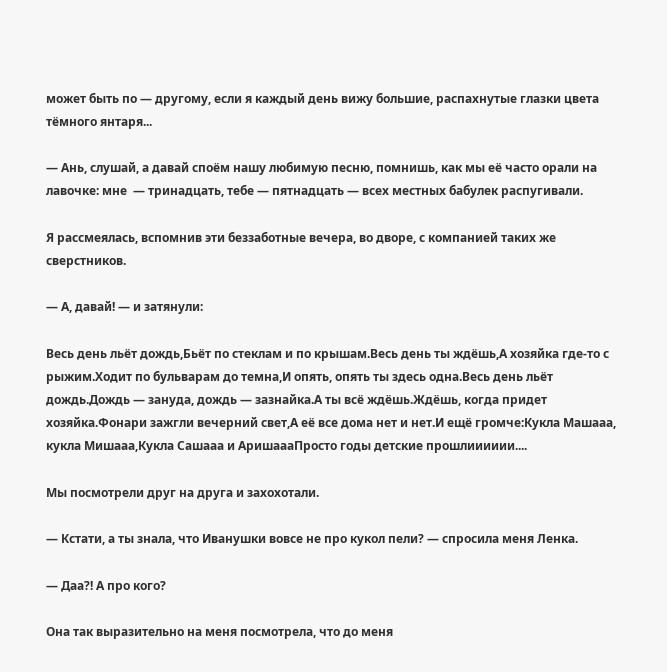может быть по — другому, если я каждый день вижу большие, распахнутые глазки цвета тёмного янтаря...

— Ань, слушай, а давай споём нашу любимую песню, помнишь, как мы её часто орали на лавочке: мне  — тринадцать, тебе — пятнадцать — всех местных бабулек распугивали.

Я рассмеялась, вспомнив эти беззаботные вечера, во дворе, с компанией таких же сверстников.

— А, давай! — и затянули:

Весь день льёт дождь,Бьёт по стеклам и по крышам.Весь день ты ждёшь,А хозяйка где-то с рыжим.Ходит по бульварам до темна,И опять, опять ты здесь одна.Весь день льёт дождь.Дождь — зануда, дождь — зазнайка.А ты всё ждёшь.Ждёшь, когда придет хозяйка.Фонари зажгли вечерний свет,А её все дома нет и нет.И ещё громче:Кукла Машааа, кукла Мишааа,Кукла Сашааа и АришаааПросто годы детские прошлииииии....

Мы посмотрели друг на друга и захохотали.

— Кстати, а ты знала, что Иванушки вовсе не про кукол пели? — спросила меня Ленка.

— Даа?! А про кого?

Она так выразительно на меня посмотрела, что до меня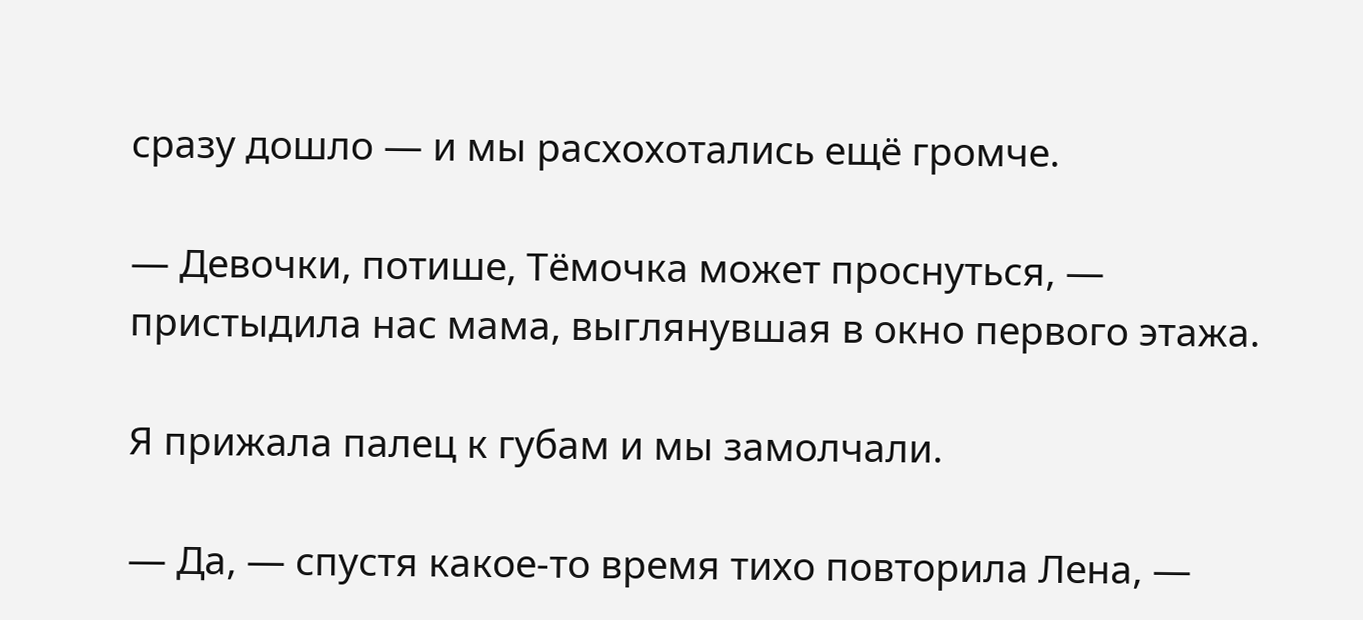сразу дошло — и мы расхохотались ещё громче.

— Девочки, потише, Тёмочка может проснуться, — пристыдила нас мама, выглянувшая в окно первого этажа.

Я прижала палец к губам и мы замолчали.

— Да, — спустя какое-то время тихо повторила Лена, —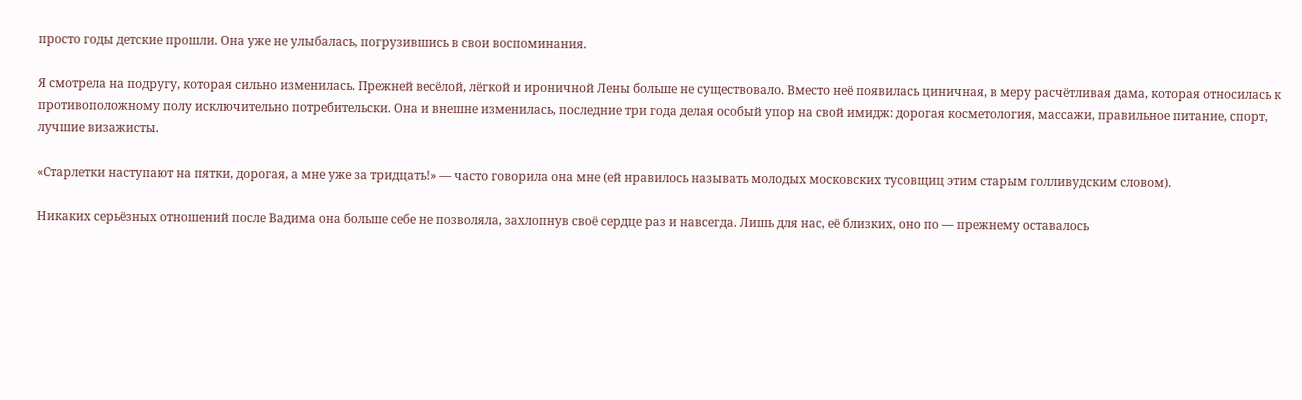просто годы детские прошли. Она уже не улыбалась, погрузившись в свои воспоминания.

Я смотрела на подругу, которая сильно изменилась. Прежней весёлой, лёгкой и ироничной Лены больше не существовало. Вместо неё появилась циничная, в меру расчётливая дама, которая относилась к противоположному полу исключительно потребительски. Она и внешне изменилась, последние три года делая особый упор на свой имидж: дорогая косметология, массажи, правильное питание, спорт, лучшие визажисты.

«Старлетки наступают на пятки, дорогая, а мне уже за тридцать!» — часто говорила она мне (ей нравилось называть молодых московских тусовщиц этим старым голливудским словом).

Никаких серьёзных отношений после Вадима она больше себе не позволяла, захлопнув своё сердце раз и навсегда. Лишь для нас, её близких, оно по — прежнему оставалось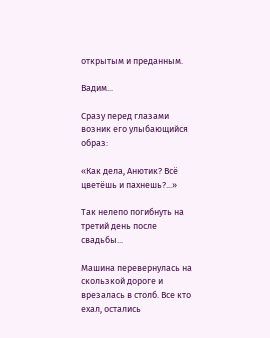открытым и преданным.

Вадим...

Сразу перед глазами возник его улыбающийся образ:

«Как дела, Анютик? Всё цветёшь и пахнешь?...»

Так нелепо погибнуть на третий день после свадьбы...

Машина перевернулась на скользкой дороге и врезалась в столб. Все кто ехал, остались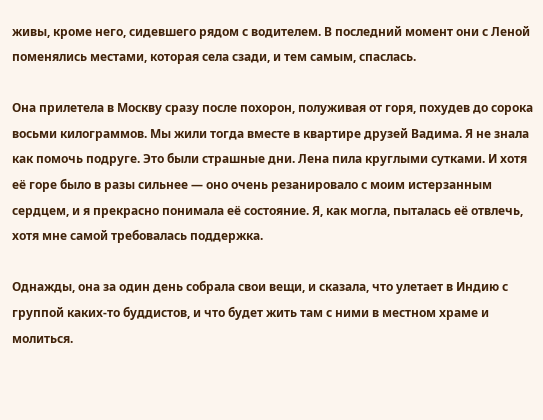живы, кроме него, сидевшего рядом с водителем. В последний момент они с Леной поменялись местами, которая села сзади, и тем самым, спаслась.

Она прилетела в Москву сразу после похорон, полуживая от горя, похудев до сорока восьми килограммов. Мы жили тогда вместе в квартире друзей Вадима. Я не знала как помочь подруге. Это были страшные дни. Лена пила круглыми сутками. И хотя её горе было в разы сильнее — оно очень резанировало с моим истерзанным сердцем, и я прекрасно понимала её состояние. Я, как могла, пыталась её отвлечь, хотя мне самой требовалась поддержка.

Однажды, она за один день собрала свои вещи, и сказала, что улетает в Индию с группой каких-то буддистов, и что будет жить там с ними в местном храме и молиться.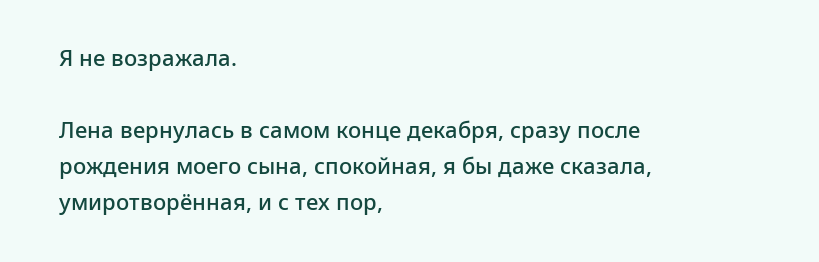Я не возражала.

Лена вернулась в самом конце декабря, сразу после рождения моего сына, спокойная, я бы даже сказала, умиротворённая, и с тех пор,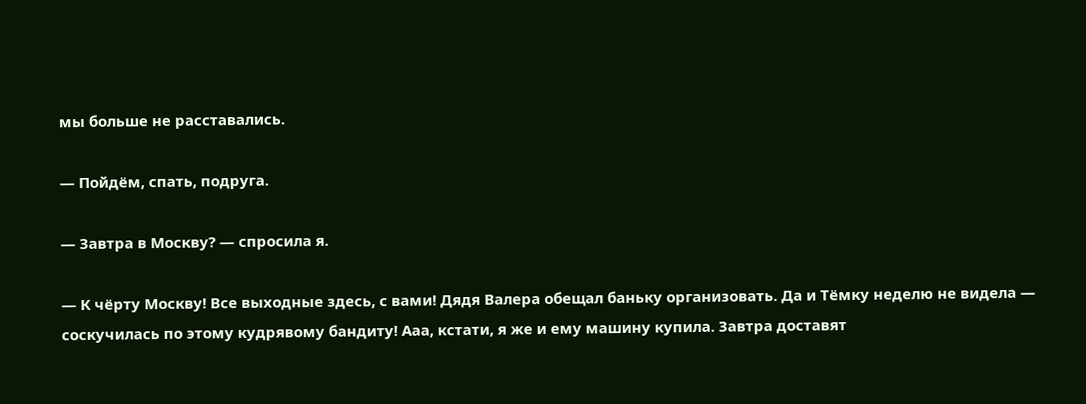мы больше не расставались.

— Пойдём, спать, подруга.

— Завтра в Москву? — спросила я.

— К чёрту Москву! Все выходные здесь, с вами! Дядя Валера обещал баньку организовать. Да и Тёмку неделю не видела — соскучилась по этому кудрявому бандиту! Ааа, кстати, я же и ему машину купила. Завтра доставят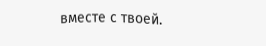вместе с твоей.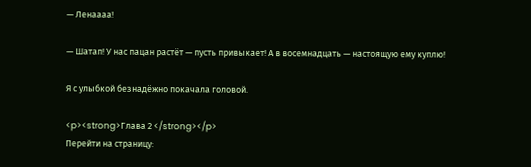— Ленаааа!

— Шатап! У нас пацан растёт — пусть привыкает! А в восемнадцать — настоящую ему куплю!

Я с улыбкой безнадёжно покачала головой.

<p><strong>Глава 2 </strong></p>
Перейти на страницу: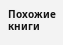Похожие книги